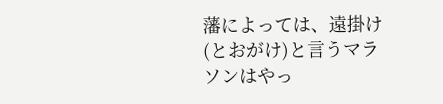藩によっては、遠掛け(とおがけ)と言うマラソンはやっ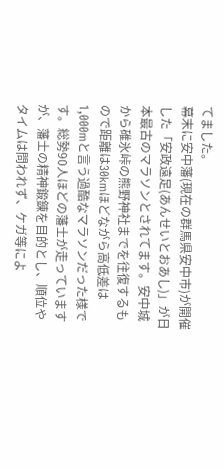てました。
幕末に安中藩(現在の群馬県安中市)が開催した「安政遠足(あんせいとおあし)」が日本最古のマラソンとされてます。安中城から碓氷峠の熊野神社までを往復するもので距離は30kmほどながら高低差は1,000mと言う過酷なマラソンだった様です。総勢90人ほどの藩士が走っていますが、藩士の精神鍛錬を目的とし、順位やタイムは問われず、ケガ等によ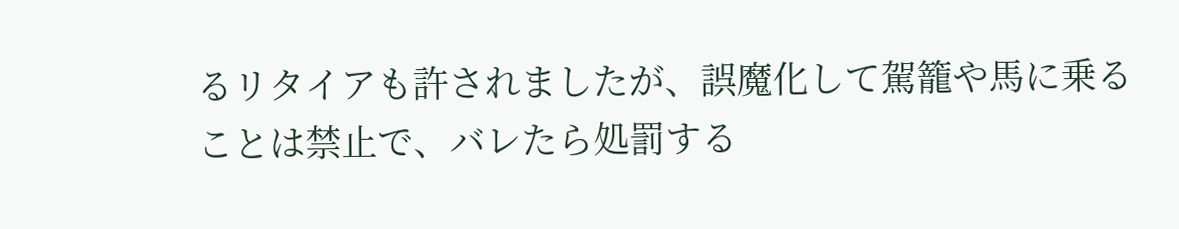るリタイアも許されましたが、誤魔化して駕籠や馬に乗ることは禁止で、バレたら処罰する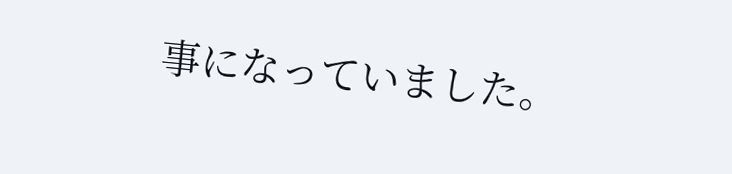事になっていました。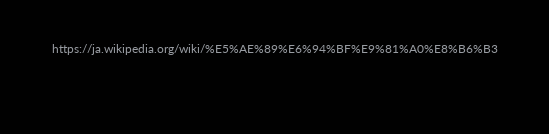https://ja.wikipedia.org/wiki/%E5%AE%89%E6%94%BF%E9%81%A0%E8%B6%B3